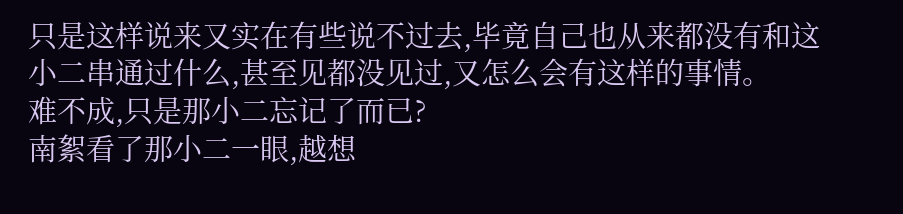只是这样说来又实在有些说不过去,毕竟自己也从来都没有和这小二串通过什么,甚至见都没见过,又怎么会有这样的事情。
难不成,只是那小二忘记了而已?
南絮看了那小二一眼,越想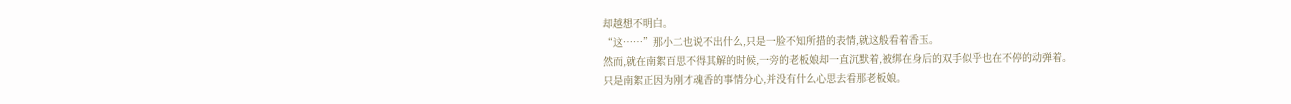却越想不明白。
“这……”那小二也说不出什么,只是一脸不知所措的表情,就这般看着香玉。
然而,就在南絮百思不得其解的时候,一旁的老板娘却一直沉默着,被绑在身后的双手似乎也在不停的动弹着。
只是南絮正因为刚才魂香的事情分心,并没有什么心思去看那老板娘。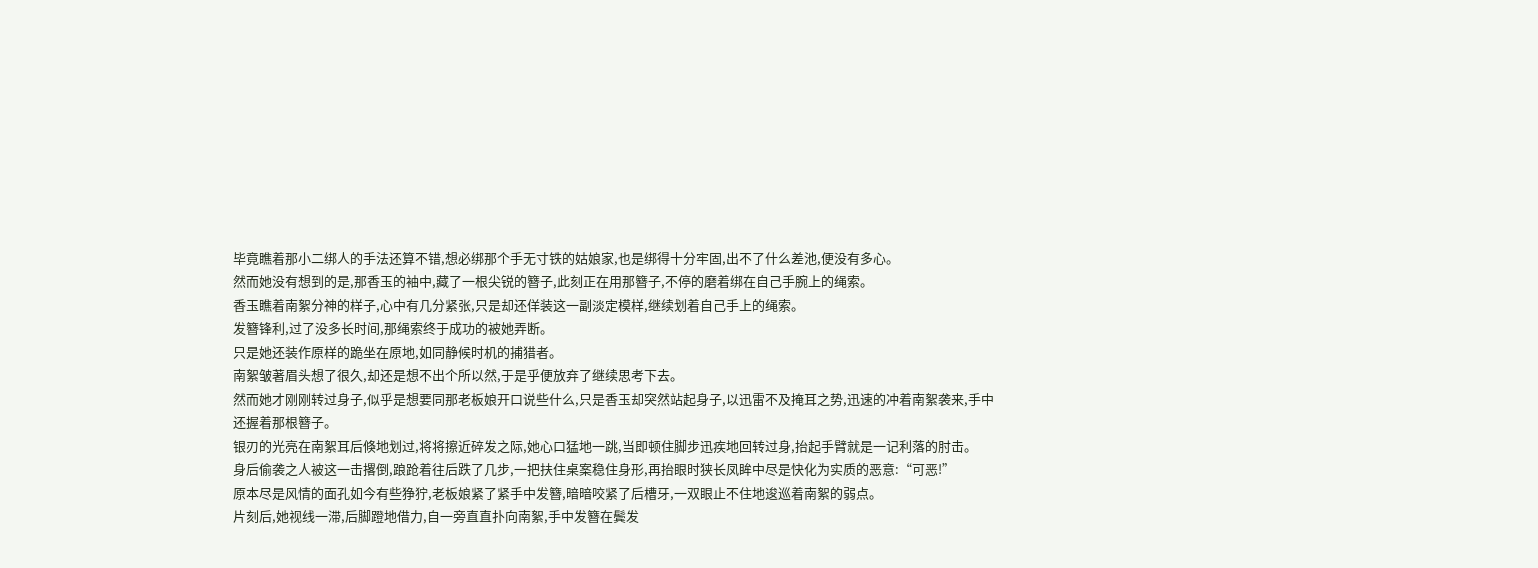毕竟瞧着那小二绑人的手法还算不错,想必绑那个手无寸铁的姑娘家,也是绑得十分牢固,出不了什么差池,便没有多心。
然而她没有想到的是,那香玉的袖中,藏了一根尖锐的簪子,此刻正在用那簪子,不停的磨着绑在自己手腕上的绳索。
香玉瞧着南絮分神的样子,心中有几分紧张,只是却还佯装这一副淡定模样,继续划着自己手上的绳索。
发簪锋利,过了没多长时间,那绳索终于成功的被她弄断。
只是她还装作原样的跪坐在原地,如同静候时机的捕猎者。
南絮皱著眉头想了很久,却还是想不出个所以然,于是乎便放弃了继续思考下去。
然而她才刚刚转过身子,似乎是想要同那老板娘开口说些什么,只是香玉却突然站起身子,以迅雷不及掩耳之势,迅速的冲着南絮袭来,手中还握着那根簪子。
银刃的光亮在南絮耳后倏地划过,将将擦近碎发之际,她心口猛地一跳,当即顿住脚步迅疾地回转过身,抬起手臂就是一记利落的肘击。
身后偷袭之人被这一击撂倒,踉跄着往后跌了几步,一把扶住桌案稳住身形,再抬眼时狭长凤眸中尽是快化为实质的恶意:“可恶!”
原本尽是风情的面孔如今有些狰狞,老板娘紧了紧手中发簪,暗暗咬紧了后槽牙,一双眼止不住地逡巡着南絮的弱点。
片刻后,她视线一滞,后脚蹬地借力,自一旁直直扑向南絮,手中发簪在鬓发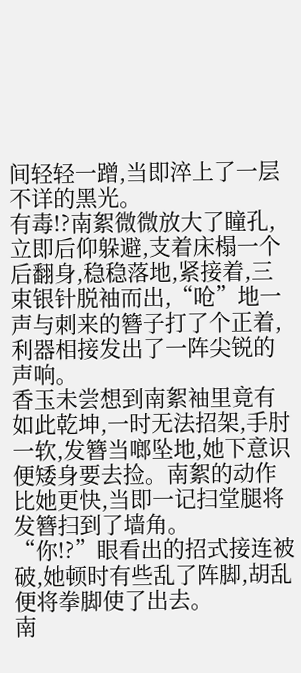间轻轻一蹭,当即淬上了一层不详的黑光。
有毒!?南絮微微放大了瞳孔,立即后仰躲避,支着床榻一个后翻身,稳稳落地,紧接着,三束银针脱袖而出,“呛”地一声与刺来的簪子打了个正着,利器相接发出了一阵尖锐的声响。
香玉未尝想到南絮袖里竟有如此乾坤,一时无法招架,手肘一软,发簪当啷坠地,她下意识便矮身要去捡。南絮的动作比她更快,当即一记扫堂腿将发簪扫到了墙角。
“你!?”眼看出的招式接连被破,她顿时有些乱了阵脚,胡乱便将拳脚使了出去。
南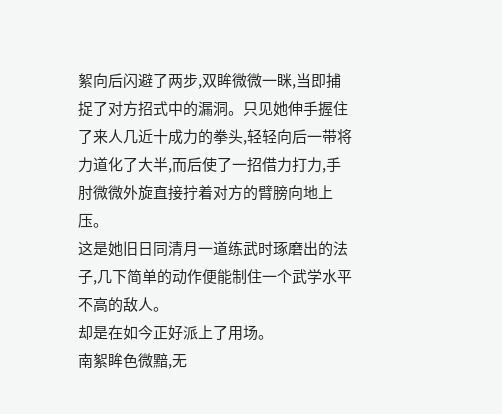絮向后闪避了两步,双眸微微一眯,当即捕捉了对方招式中的漏洞。只见她伸手握住了来人几近十成力的拳头,轻轻向后一带将力道化了大半,而后使了一招借力打力,手肘微微外旋直接拧着对方的臂膀向地上压。
这是她旧日同清月一道练武时琢磨出的法子,几下简单的动作便能制住一个武学水平不高的敌人。
却是在如今正好派上了用场。
南絮眸色微黯,无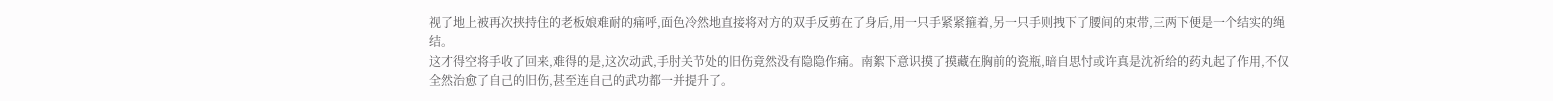视了地上被再次挟持住的老板娘难耐的痛呼,面色冷然地直接将对方的双手反剪在了身后,用一只手紧紧箍着,另一只手则拽下了腰间的束带,三两下便是一个结实的绳结。
这才得空将手收了回来,难得的是,这次动武,手肘关节处的旧伤竟然没有隐隐作痛。南絮下意识摸了摸藏在胸前的瓷瓶,暗自思忖或许真是沈祈给的药丸起了作用,不仅全然治愈了自己的旧伤,甚至连自己的武功都一并提升了。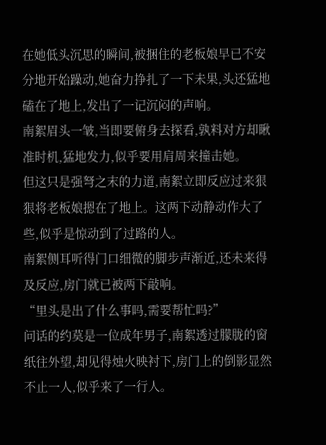在她低头沉思的瞬间,被捆住的老板娘早已不安分地开始躁动,她奋力挣扎了一下未果,头还猛地磕在了地上,发出了一记沉闷的声响。
南絮眉头一皱,当即要俯身去探看,孰料对方却瞅准时机,猛地发力,似乎要用肩周来撞击她。
但这只是强弩之末的力道,南絮立即反应过来狠狠将老板娘摁在了地上。这两下动静动作大了些,似乎是惊动到了过路的人。
南絮侧耳听得门口细微的脚步声渐近,还未来得及反应,房门就已被两下敲响。
“里头是出了什么事吗,需要帮忙吗?”
问话的约莫是一位成年男子,南絮透过朦胧的窗纸往外望,却见得烛火映衬下,房门上的倒影显然不止一人,似乎来了一行人。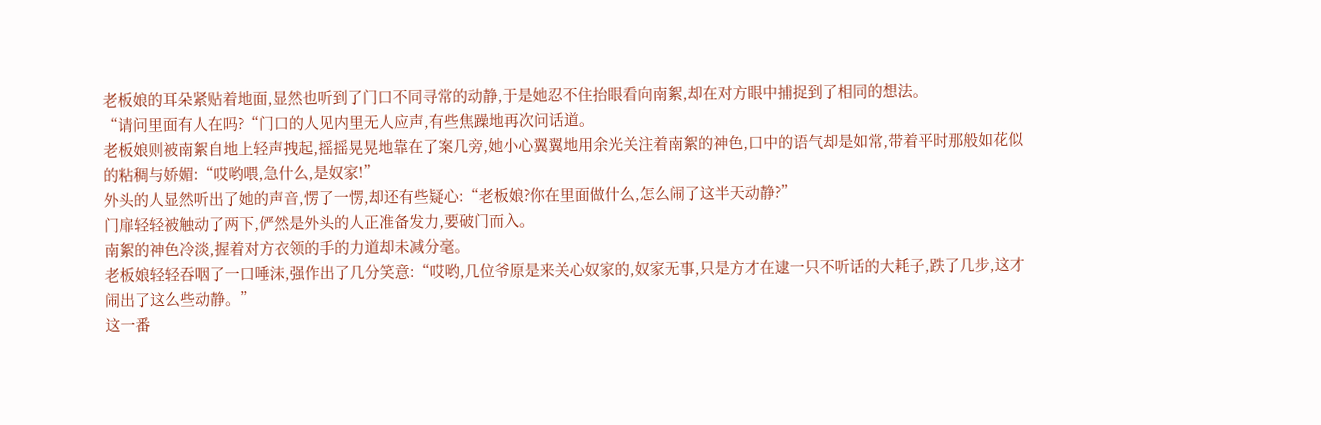老板娘的耳朵紧贴着地面,显然也听到了门口不同寻常的动静,于是她忍不住抬眼看向南絮,却在对方眼中捕捉到了相同的想法。
“请问里面有人在吗?“门口的人见内里无人应声,有些焦躁地再次问话道。
老板娘则被南絮自地上轻声拽起,摇摇晃晃地靠在了案几旁,她小心翼翼地用余光关注着南絮的神色,口中的语气却是如常,带着平时那般如花似的粘稠与娇媚:“哎哟喂,急什么,是奴家!”
外头的人显然听出了她的声音,愣了一愣,却还有些疑心:“老板娘?你在里面做什么,怎么闹了这半天动静?”
门扉轻轻被触动了两下,俨然是外头的人正准备发力,要破门而入。
南絮的神色冷淡,握着对方衣领的手的力道却未减分毫。
老板娘轻轻吞咽了一口唾沫,强作出了几分笑意:“哎哟,几位爷原是来关心奴家的,奴家无事,只是方才在逮一只不听话的大耗子,跌了几步,这才闹出了这么些动静。”
这一番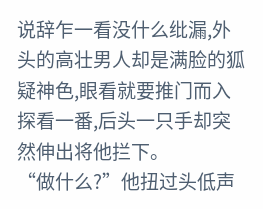说辞乍一看没什么纰漏,外头的高壮男人却是满脸的狐疑神色,眼看就要推门而入探看一番,后头一只手却突然伸出将他拦下。
“做什么?”他扭过头低声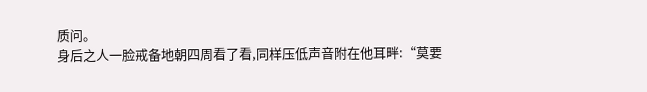质问。
身后之人一脸戒备地朝四周看了看,同样压低声音附在他耳畔:“莫要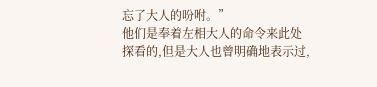忘了大人的吩咐。”
他们是奉着左相大人的命令来此处探看的,但是大人也曾明确地表示过,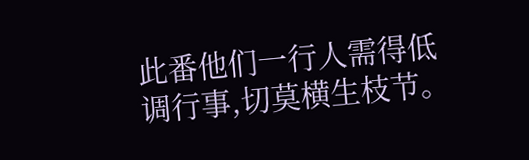此番他们一行人需得低调行事,切莫横生枝节。